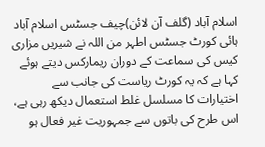اسلام آباد (گلف آن لائن)چیف جسٹس اسلام آباد ہائی کورٹ جسٹس اطہر من اللہ نے شیریں مزاری کیس کی سماعت کے دوران ریمارکس دیتے ہوئے کہا ہے کہ یہ کورٹ ریاست کی جانب سے اختیارات کا مسلسل غلط استعمال دیکھ رہی ہے، اس طرح کی باتوں سے جمہوریت غیر فعال ہو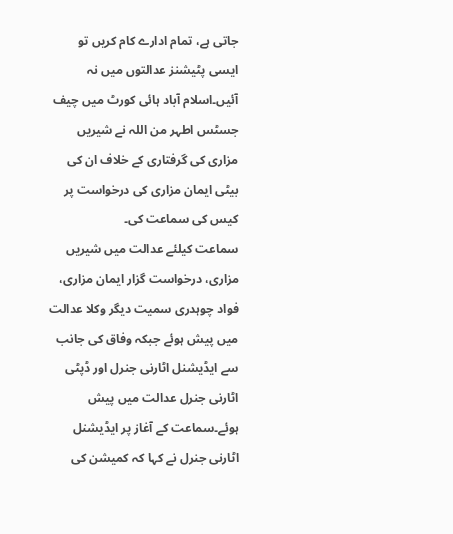جاتی ہے، تمام ادارے کام کریں تو ایسی پٹیشنز عدالتوں میں نہ آئیں۔اسلام آباد ہائی کورٹ میں چیف جسٹس اطہر من اللہ نے شیریں مزاری کی گرفتاری کے خلاف ان کی بیٹی ایمان مزاری کی درخواست پر کیس کی سماعت کی۔
سماعت کیلئے عدالت میں شیریں مزاری، درخواست گزار ایمان مزاری، فواد چوہدری سمیت دیگر وکلا عدالت میں پیش ہوئے جبکہ وفاق کی جانب سے ایڈیشنل اٹارنی جنرل اور ڈپٹی اٹارنی جنرل عدالت میں پیش ہوئے۔سماعت کے آغاز پر ایڈیشنل اٹارنی جنرل نے کہا کہ کمیشن کی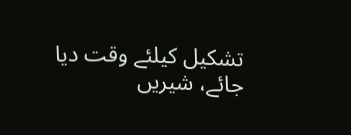تشکیل کیلئے وقت دیا جائے، شیریں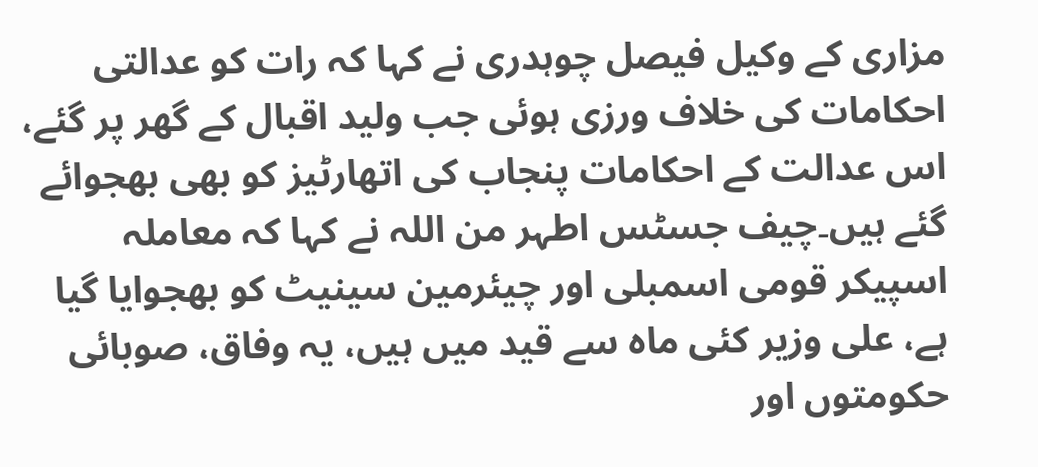مزاری کے وکیل فیصل چوہدری نے کہا کہ رات کو عدالتی احکامات کی خلاف ورزی ہوئی جب ولید اقبال کے گھر پر گئے، اس عدالت کے احکامات پنجاب کی اتھارٹیز کو بھی بھجوائے گئے ہیں۔چیف جسٹس اطہر من اللہ نے کہا کہ معاملہ اسپیکر قومی اسمبلی اور چیئرمین سینیٹ کو بھجوایا گیا ہے، علی وزیر کئی ماہ سے قید میں ہیں، یہ وفاق، صوبائی حکومتوں اور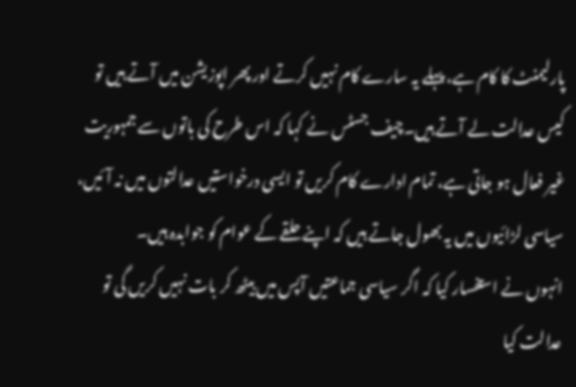پارلیمنٹ کا کام ہے، پہلے یہ سارے کام نہیں کرتے اور پھر اپوزیشن میں آتے ہیں تو کیس عدالت لے آتے ہیں۔چیف جسٹس نے کہا کہ اس طرح کی باتوں سے جمہوریت غیر فعال ہو جاتی ہے، تمام ادارے کام کریں تو ایسی درخواستیں عدالتوں میں نہ آئیں، سیاسی لڑائیوں میں یہ بھول جاتے ہیں کہ اپنے حلقے کے عوام کو جوابدہ ہیں۔
انہوں نے استفسار کیا کہ اگر سیاسی جماعتیں آپس میں بیٹھ کر بات نہیں کریں گی تو عدالت کیا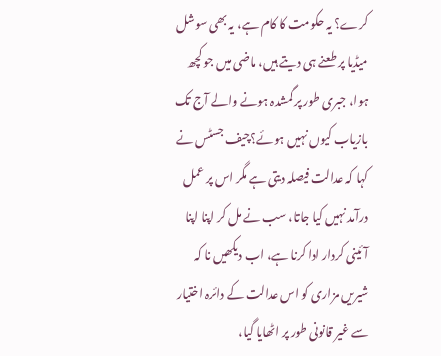کرے؟ یہ حکومت کا کام ہے، یہ بھی سوشل میڈیا پر طعنے ہی دیتے ہیں، ماضی میں جو کچھ ہوا، جبری طور پر گمشدہ ہونے والے آج تک بازیاب کیوں نہیں ہوئے؟چیف جسٹس نے کہا کہ عدالت فیصلہ دیتی ہے مگر اس پر عمل درآمد نہیں کیا جاتا، سب نے مل کر اپنا اپنا آئینی کردار ادا کرنا ہے، اب دیکھیں نا کہ شیریں مزاری کو اس عدالت کے دائرہ اختیار سے غیر قانونی طور پر اٹھایا گیا،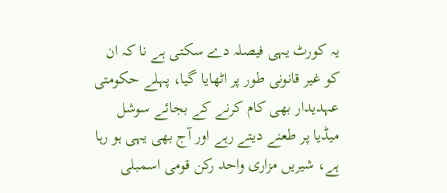یہ کورٹ یہی فیصلہ دے سکتی ہے نا کہ ان کو غیر قانونی طور پر اٹھایا گیا، پہلے حکومتی عہدیدار بھی کام کرنے کے بجائے سوشل میڈیا پر طعنے دیتے رہے اور آج بھی یہی ہو رہا ہے، شیریں مزاری واحد رکن قومی اسمبلی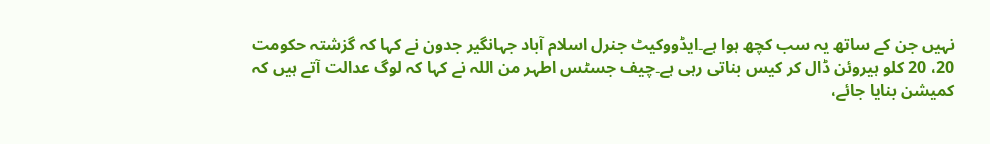نہیں جن کے ساتھ یہ سب کچھ ہوا ہے۔ایڈووکیٹ جنرل اسلام آباد جہانگیر جدون نے کہا کہ گزشتہ حکومت 20، 20 کلو ہیروئن ڈال کر کیس بناتی رہی ہے۔چیف جسٹس اطہر من اللہ نے کہا کہ لوگ عدالت آتے ہیں کہ کمیشن بنایا جائے،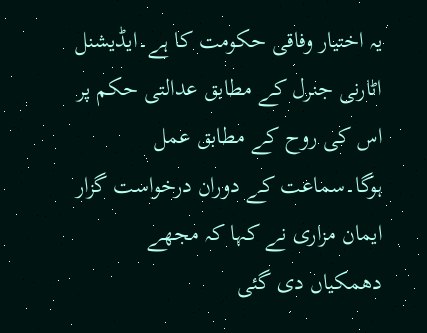یہ اختیار وفاقی حکومت کا ہے۔ایڈیشنل اٹارنی جنرل کے مطابق عدالتی حکم پر اس کی روح کے مطابق عمل ہوگا۔سماعت کے دوران درخواست گزار ایمان مزاری نے کہا کہ مجھے دھمکیاں دی گئی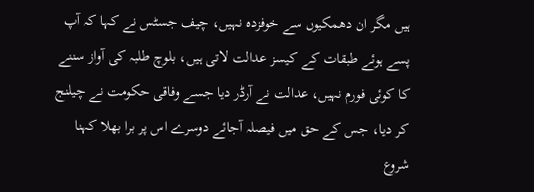ہیں مگر ان دھمکیوں سے خوفزدہ نہیں، چیف جسٹس نے کہا کہ آپ پسے ہوئے طبقات کے کیسز عدالت لاتی ہیں، بلوچ طلبہ کی آواز سننے کا کوئی فورم نہیں، عدالت نے آرڈر دیا جسے وفاقی حکومت نے چیلنج کر دیا، جس کے حق میں فیصلہ آجائے دوسرے اس پر برا بھلا کہنا شروع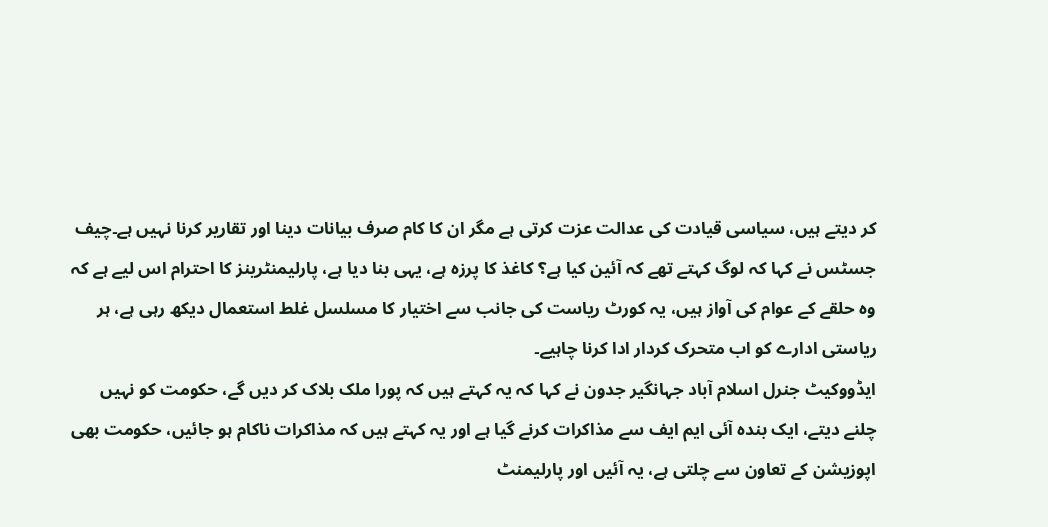کر دیتے ہیں، سیاسی قیادت کی عدالت عزت کرتی ہے مگر ان کا کام صرف بیانات دینا اور تقاریر کرنا نہیں ہے۔چیف جسٹس نے کہا کہ لوگ کہتے تھے کہ آئین کیا ہے؟ کاغذ کا پرزہ ہے، یہی بنا دیا ہے، پارلیمنٹرینز کا احترام اس لیے ہے کہ وہ حلقے کے عوام کی آواز ہیں، یہ کورٹ ریاست کی جانب سے اختیار کا مسلسل غلط استعمال دیکھ رہی ہے، ہر ریاستی ادارے کو اب متحرک کردار ادا کرنا چاہیے۔
ایڈووکیٹ جنرل اسلام آباد جہانگیر جدون نے کہا کہ یہ کہتے ہیں کہ پورا ملک بلاک کر دیں گے، حکومت کو نہیں چلنے دیتے، ایک بندہ آئی ایم ایف سے مذاکرات کرنے گیا ہے اور یہ کہتے ہیں کہ مذاکرات ناکام ہو جائیں، حکومت بھی اپوزیشن کے تعاون سے چلتی ہے، یہ آئیں اور پارلیمنٹ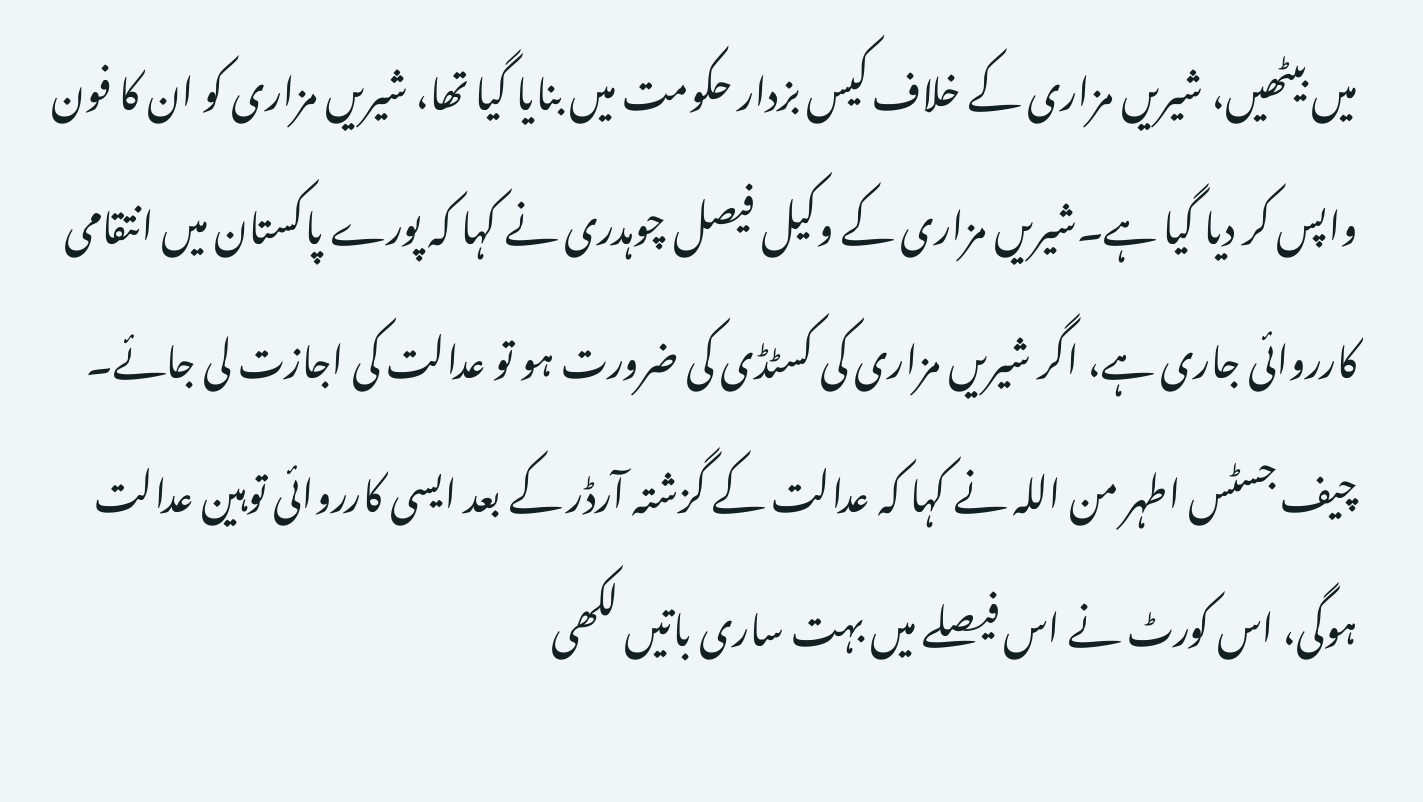میں بیٹھیں، شیریں مزاری کے خلاف کیس بزدار حکومت میں بنایا گیا تھا، شیریں مزاری کو ان کا فون واپس کر دیا گیا ہے۔شیریں مزاری کے وکیل فیصل چوہدری نے کہا کہ پورے پاکستان میں انتقامی کارروائی جاری ہے، اگر شیریں مزاری کی کسٹڈی کی ضرورت ہو تو عدالت کی اجازت لی جائے۔
چیف جسٹس اطہر من اللہ نے کہا کہ عدالت کے گزشتہ آرڈر کے بعد ایسی کارروائی توہین عدالت ہوگی، اس کورٹ نے اس فیصلے میں بہت ساری باتیں لکھی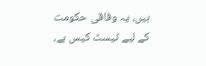ہیں، یہ وفاقی حکومت کے لیے ٹیسٹ کیس ہے،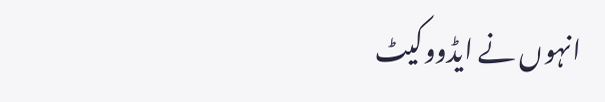انہوں نے ایڈووکیٹ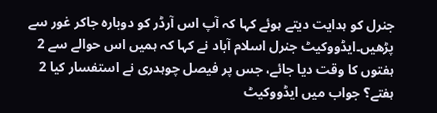جنرل کو ہدایت دیتے ہوئے کہا کہ آپ اس آرڈر کو دوبارہ جاکر غور سے پڑھیں۔ایڈووکیٹ جنرل اسلام آباد نے کہا کہ ہمیں اس حوالے سے 2 ہفتوں کا وقت دیا جائے، جس پر فیصل چوہدری نے استفسار کیا 2 ہفتے؟ جواب میں ایڈووکیٹ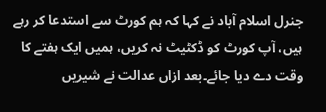جنرل اسلام آباد نے کہا کہ ہم کورٹ سے استدعا کر رہے ہیں، آپ کورٹ کو ڈکٹیٹ نہ کریں، ہمیں ایک ہفتے کا وقت دے دیا جائے۔بعد ازاں عدالت نے شیریں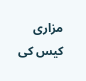مزاری کیس کی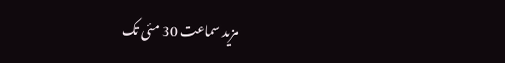مزید سماعت 30 مئی تک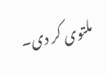ملتوی کر دی۔